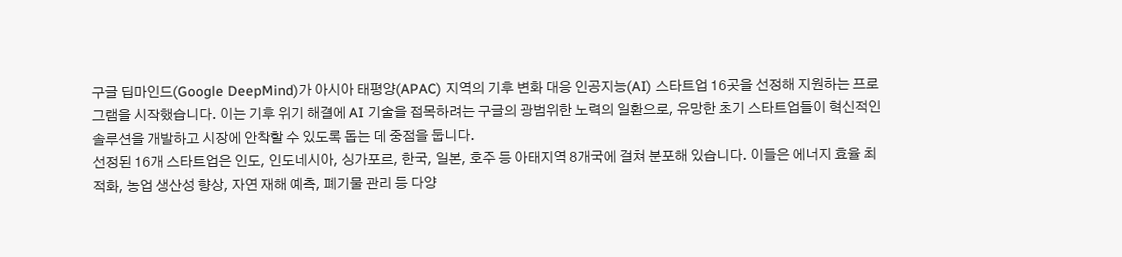구글 딥마인드(Google DeepMind)가 아시아 태평양(APAC) 지역의 기후 변화 대응 인공지능(AI) 스타트업 16곳을 선정해 지원하는 프로그램을 시작했습니다. 이는 기후 위기 해결에 AI 기술을 접목하려는 구글의 광범위한 노력의 일환으로, 유망한 초기 스타트업들이 혁신적인 솔루션을 개발하고 시장에 안착할 수 있도록 돕는 데 중점을 둡니다.
선정된 16개 스타트업은 인도, 인도네시아, 싱가포르, 한국, 일본, 호주 등 아태지역 8개국에 걸쳐 분포해 있습니다. 이들은 에너지 효율 최적화, 농업 생산성 향상, 자연 재해 예측, 폐기물 관리 등 다양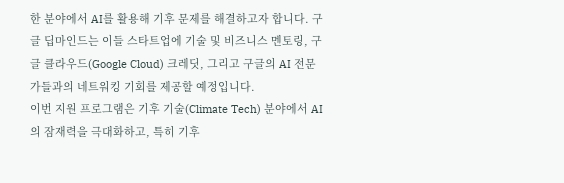한 분야에서 AI를 활용해 기후 문제를 해결하고자 합니다. 구글 딥마인드는 이들 스타트업에 기술 및 비즈니스 멘토링, 구글 클라우드(Google Cloud) 크레딧, 그리고 구글의 AI 전문가들과의 네트워킹 기회를 제공할 예정입니다.
이번 지원 프로그램은 기후 기술(Climate Tech) 분야에서 AI의 잠재력을 극대화하고, 특히 기후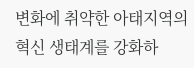변화에 취약한 아태지역의 혁신 생태계를 강화하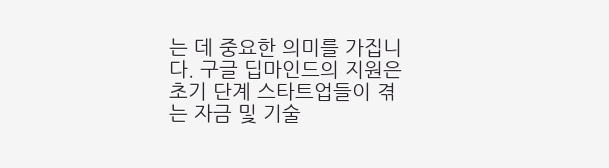는 데 중요한 의미를 가집니다. 구글 딥마인드의 지원은 초기 단계 스타트업들이 겪는 자금 및 기술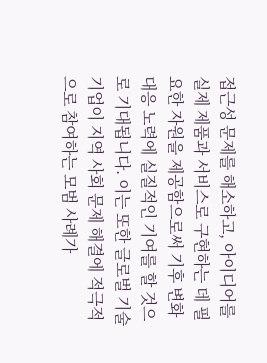접근성 문제를 해소하고, 아이디어를 실제 제품과 서비스로 구현하는 데 필요한 자원을 제공함으로써 기후 변화 대응 노력에 실질적인 기여를 할 것으로 기대됩니다. 이는 또한 글로벌 기술 기업이 지역 사회 문제 해결에 적극적으로 참여하는 모범 사례가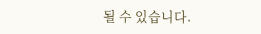될 수 있습니다.